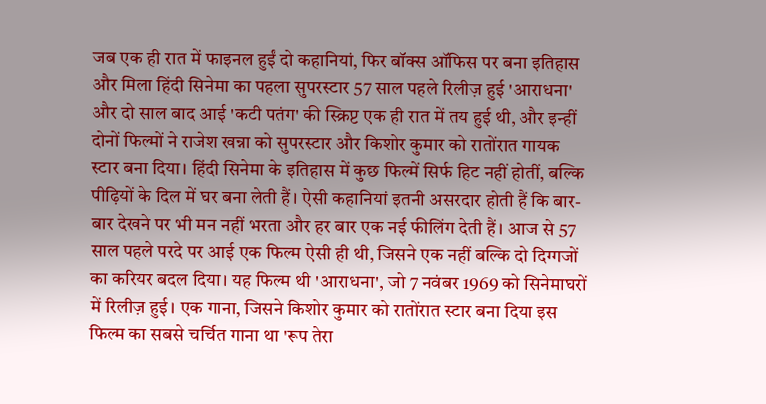जब एक ही रात में फाइनल हुईं दो कहानियां, फिर बॉक्स ऑफिस पर बना इतिहास और मिला हिंदी सिनेमा का पहला सुपरस्टार 57 साल पहले रिलीज़ हुई 'आराधना' और दो साल बाद आई 'कटी पतंग' की स्क्रिप्ट एक ही रात में तय हुई थी, और इन्हीं दोनों फिल्मों ने राजेश खन्ना को सुपरस्टार और किशोर कुमार को रातोंरात गायक स्टार बना दिया। हिंदी सिनेमा के इतिहास में कुछ फिल्में सिर्फ हिट नहीं होतीं, बल्कि पीढ़ियों के दिल में घर बना लेती हैं। ऐसी कहानियां इतनी असरदार होती हैं कि बार-बार देखने पर भी मन नहीं भरता और हर बार एक नई फीलिंग देती हैं। आज से 57 साल पहले परदे पर आई एक फिल्म ऐसी ही थी, जिसने एक नहीं बल्कि दो दिग्गजों का करियर बदल दिया। यह फिल्म थी 'आराधना', जो 7 नवंबर 1969 को सिनेमाघरों में रिलीज़ हुई। एक गाना, जिसने किशोर कुमार को रातोंरात स्टार बना दिया इस फिल्म का सबसे चर्चित गाना था 'रूप तेरा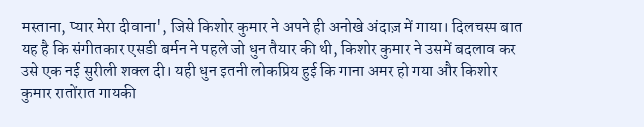मस्ताना, प्यार मेरा दीवाना', जिसे किशोर कुमार ने अपने ही अनोखे अंदाज़ में गाया। दिलचस्प बात यह है कि संगीतकार एसडी बर्मन ने पहले जो धुन तैयार की थी, किशोर कुमार ने उसमें बदलाव कर उसे एक नई सुरीली शक्ल दी। यही धुन इतनी लोकप्रिय हुई कि गाना अमर हो गया और किशोर कुमार रातोंरात गायकी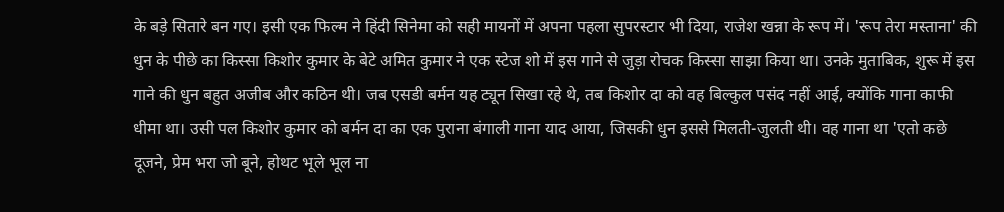के बड़े सितारे बन गए। इसी एक फिल्म ने हिंदी सिनेमा को सही मायनों में अपना पहला सुपरस्टार भी दिया, राजेश खन्ना के रूप में। 'रूप तेरा मस्ताना' की धुन के पीछे का किस्सा किशोर कुमार के बेटे अमित कुमार ने एक स्टेज शो में इस गाने से जुड़ा रोचक किस्सा साझा किया था। उनके मुताबिक, शुरू में इस गाने की धुन बहुत अजीब और कठिन थी। जब एसडी बर्मन यह ट्यून सिखा रहे थे, तब किशोर दा को वह बिल्कुल पसंद नहीं आई, क्योंकि गाना काफी धीमा था। उसी पल किशोर कुमार को बर्मन दा का एक पुराना बंगाली गाना याद आया, जिसकी धुन इससे मिलती-जुलती थी। वह गाना था 'एतो कछे दूजने, प्रेम भरा जो बूने, होथट भूले भूल ना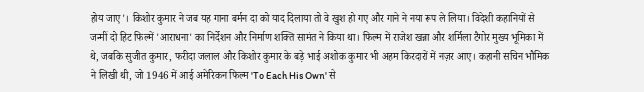होय जाए'। किशोर कुमार ने जब यह गाना बर्मन दा को याद दिलाया तो वे खुश हो गए और गाने ने नया रूप ले लिया। विदेशी कहानियों से जन्मीं दो हिट फिल्में 'आराधना' का निर्देशन और निर्माण शक्ति सामंत ने किया था। फिल्म में राजेश खन्ना और शर्मिला टैगोर मुख्य भूमिका में थे, जबकि सुजीत कुमार, फरीदा जलाल और किशोर कुमार के बड़े भाई अशोक कुमार भी अहम किरदारों में नज़र आए। कहानी सचिन भौमिक ने लिखी थी, जो 1946 में आई अमेरिकन फिल्म 'To Each His Own' से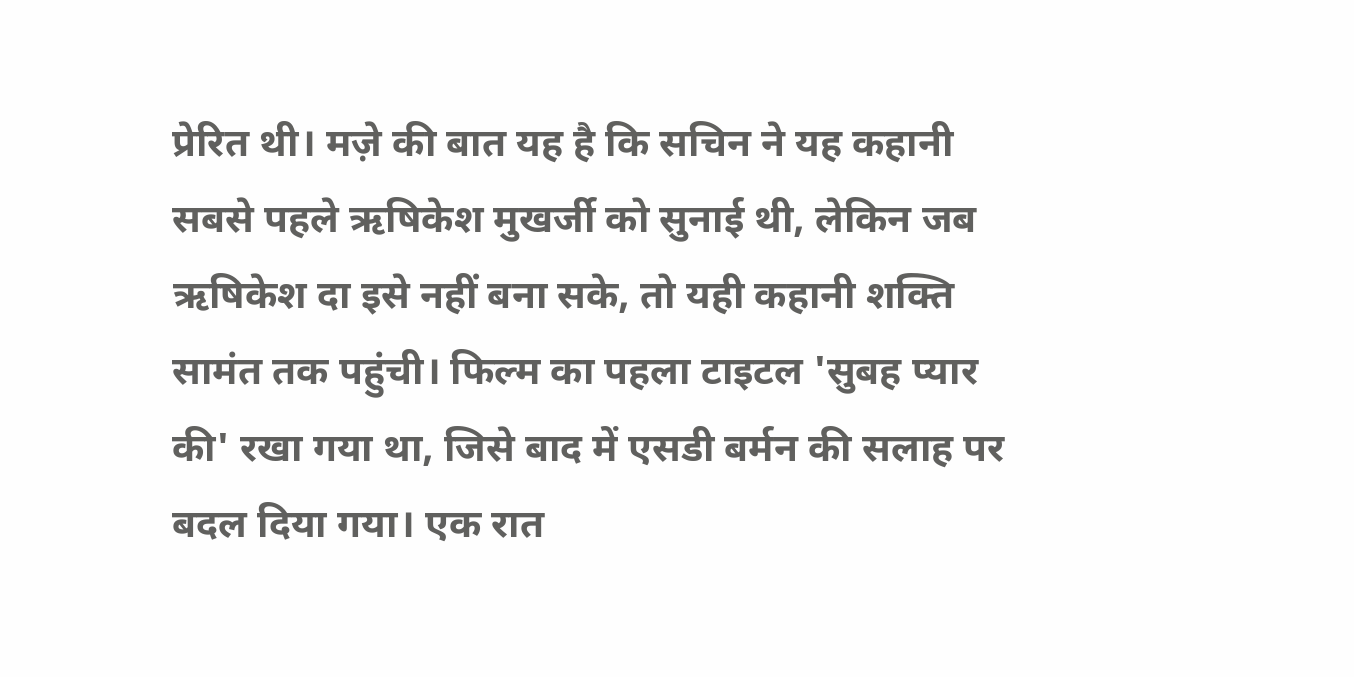प्रेरित थी। मज़े की बात यह है कि सचिन ने यह कहानी सबसे पहले ऋषिकेश मुखर्जी को सुनाई थी, लेकिन जब ऋषिकेश दा इसे नहीं बना सके, तो यही कहानी शक्ति सामंत तक पहुंची। फिल्म का पहला टाइटल 'सुबह प्यार की' रखा गया था, जिसे बाद में एसडी बर्मन की सलाह पर बदल दिया गया। एक रात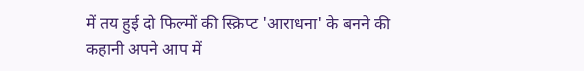में तय हुई दो फिल्मों की स्क्रिप्ट 'आराधना' के बनने की कहानी अपने आप में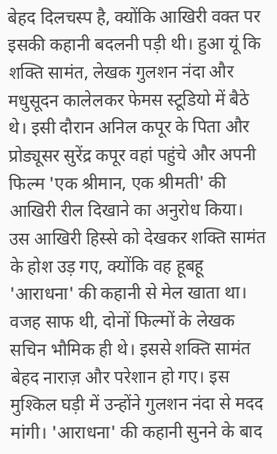बेहद दिलचस्प है, क्योंकि आखिरी वक्त पर इसकी कहानी बदलनी पड़ी थी। हुआ यूं कि शक्ति सामंत, लेखक गुलशन नंदा और मधुसूदन कालेलकर फेमस स्टूडियो में बैठे थे। इसी दौरान अनिल कपूर के पिता और प्रोड्यूसर सुरेंद्र कपूर वहां पहुंचे और अपनी फिल्म 'एक श्रीमान, एक श्रीमती' की आखिरी रील दिखाने का अनुरोध किया। उस आखिरी हिस्से को देखकर शक्ति सामंत के होश उड़ गए, क्योंकि वह हूबहू 'आराधना' की कहानी से मेल खाता था। वजह साफ थी, दोनों फिल्मों के लेखक सचिन भौमिक ही थे। इससे शक्ति सामंत बेहद नाराज़ और परेशान हो गए। इस मुश्किल घड़ी में उन्होंने गुलशन नंदा से मदद मांगी। 'आराधना' की कहानी सुनने के बाद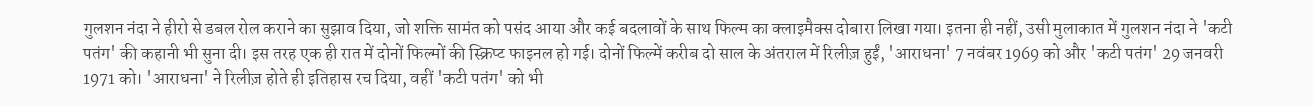गुलशन नंदा ने हीरो से डबल रोल कराने का सुझाव दिया, जो शक्ति सामंत को पसंद आया और कई बदलावों के साथ फिल्म का क्लाइमैक्स दोबारा लिखा गया। इतना ही नहीं, उसी मुलाकात में गुलशन नंदा ने 'कटी पतंग' की कहानी भी सुना दी। इस तरह एक ही रात में दोनों फिल्मों की स्क्रिप्ट फाइनल हो गई। दोनों फिल्में करीब दो साल के अंतराल में रिलीज़ हुईं, 'आराधना' 7 नवंबर 1969 को और 'कटी पतंग' 29 जनवरी 1971 को। 'आराधना' ने रिलीज़ होते ही इतिहास रच दिया, वहीं 'कटी पतंग' को भी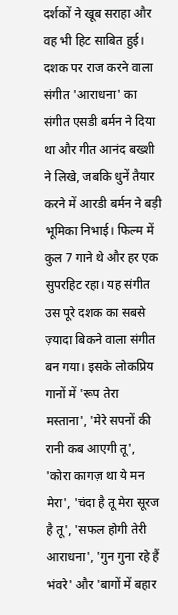दर्शकों ने खूब सराहा और वह भी हिट साबित हुई। दशक पर राज करने वाला संगीत 'आराधना' का संगीत एसडी बर्मन ने दिया था और गीत आनंद बख्शी ने लिखे, जबकि धुनें तैयार करने में आरडी बर्मन ने बड़ी भूमिका निभाई। फिल्म में कुल 7 गाने थे और हर एक सुपरहिट रहा। यह संगीत उस पूरे दशक का सबसे ज़्यादा बिकने वाला संगीत बन गया। इसके लोकप्रिय गानों में 'रूप तेरा मस्ताना', 'मेरे सपनों की रानी कब आएगी तू', 'कोरा कागज़ था ये मन मेरा', 'चंदा है तू मेरा सूरज है तू', 'सफल होगी तेरी आराधना', 'गुन गुना रहे हैं भंवरे' और 'बागों में बहार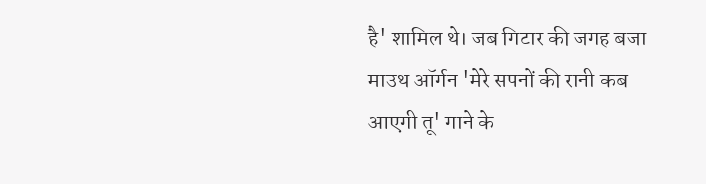है' शामिल थे। जब गिटार की जगह बजा माउथ ऑर्गन 'मेरे सपनों की रानी कब आएगी तू' गाने के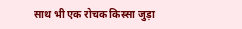साथ भी एक रोचक किस्सा जुड़ा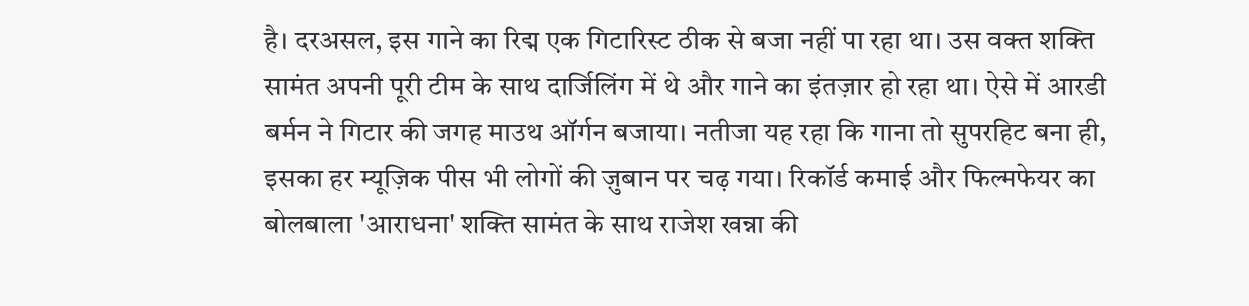है। दरअसल, इस गाने का रिद्म एक गिटारिस्ट ठीक से बजा नहीं पा रहा था। उस वक्त शक्ति सामंत अपनी पूरी टीम के साथ दार्जिलिंग में थे और गाने का इंतज़ार हो रहा था। ऐसे में आरडी बर्मन ने गिटार की जगह माउथ ऑर्गन बजाया। नतीजा यह रहा कि गाना तो सुपरहिट बना ही, इसका हर म्यूज़िक पीस भी लोगों की ज़ुबान पर चढ़ गया। रिकॉर्ड कमाई और फिल्मफेयर का बोलबाला 'आराधना' शक्ति सामंत के साथ राजेश खन्ना की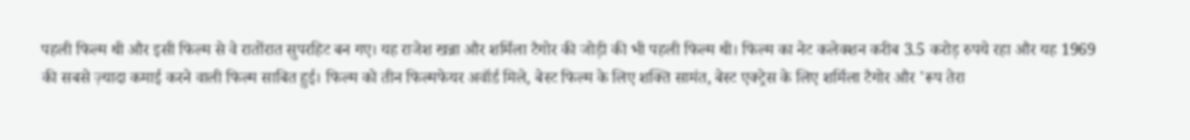पहली फिल्म थी और इसी फिल्म से वे रातोंरात सुपरहिट बन गए। यह राजेश खन्ना और शर्मिला टैगोर की जोड़ी की भी पहली फिल्म थी। फिल्म का नेट कलेक्शन करीब 3.5 करोड़ रुपये रहा और यह 1969 की सबसे ज़्यादा कमाई करने वाली फिल्म साबित हुई। फिल्म को तीन फिल्मफेयर अवॉर्ड मिले, बेस्ट फिल्म के लिए शक्ति सामंत, बेस्ट एक्ट्रेस के लिए शर्मिला टैगोर और 'रूप तेरा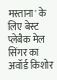मस्ताना' के लिए बेस्ट प्लेबैक मेल सिंगर का अवॉर्ड किशोर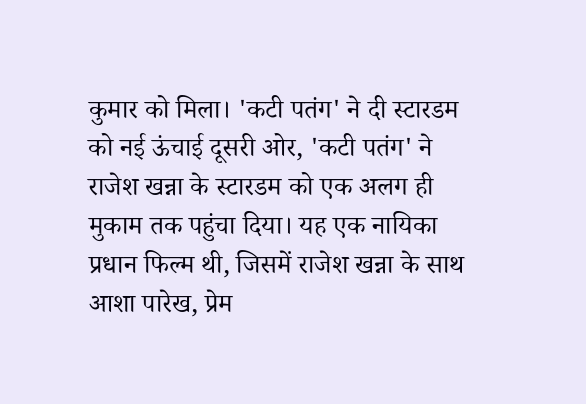कुमार को मिला। 'कटी पतंग' ने दी स्टारडम को नई ऊंचाई दूसरी ओर, 'कटी पतंग' ने राजेश खन्ना के स्टारडम को एक अलग ही मुकाम तक पहुंचा दिया। यह एक नायिका प्रधान फिल्म थी, जिसमें राजेश खन्ना के साथ आशा पारेख, प्रेम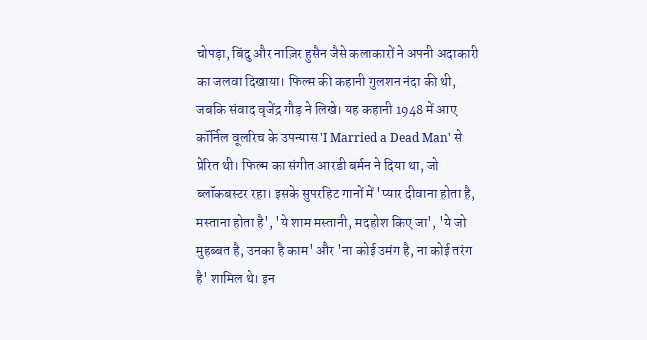चोपड़ा, बिंदु और नाज़िर हुसैन जैसे कलाकारों ने अपनी अदाकारी का जलवा दिखाया। फिल्म की कहानी गुलशन नंदा की थी, जबकि संवाद वृजेंद्र गौड़ ने लिखे। यह कहानी 1948 में आए कॉर्निल वूलरिच के उपन्यास 'I Married a Dead Man' से प्रेरित थी। फिल्म का संगीत आरडी बर्मन ने दिया था, जो ब्लॉकबस्टर रहा। इसके सुपरहिट गानों में 'प्यार दीवाना होता है, मस्ताना होता है', 'ये शाम मस्तानी, मदहोश किए जा', 'ये जो मुहब्बत है, उनका है काम' और 'ना कोई उमंग है, ना कोई तरंग है' शामिल थे। इन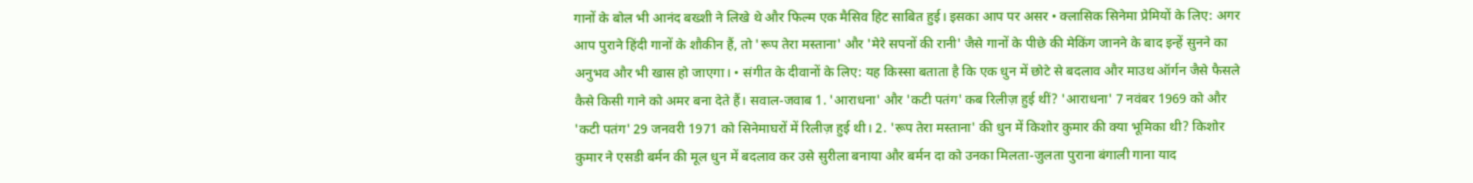गानों के बोल भी आनंद बख्शी ने लिखे थे और फिल्म एक मैसिव हिट साबित हुई। इसका आप पर असर • क्लासिक सिनेमा प्रेमियों के लिए: अगर आप पुराने हिंदी गानों के शौकीन हैं, तो 'रूप तेरा मस्ताना' और 'मेरे सपनों की रानी' जैसे गानों के पीछे की मेकिंग जानने के बाद इन्हें सुनने का अनुभव और भी खास हो जाएगा। • संगीत के दीवानों के लिए: यह किस्सा बताता है कि एक धुन में छोटे से बदलाव और माउथ ऑर्गन जैसे फैसले कैसे किसी गाने को अमर बना देते हैं। सवाल-जवाब 1. 'आराधना' और 'कटी पतंग' कब रिलीज़ हुई थीं? 'आराधना' 7 नवंबर 1969 को और 'कटी पतंग' 29 जनवरी 1971 को सिनेमाघरों में रिलीज़ हुई थी। 2. 'रूप तेरा मस्ताना' की धुन में किशोर कुमार की क्या भूमिका थी? किशोर कुमार ने एसडी बर्मन की मूल धुन में बदलाव कर उसे सुरीला बनाया और बर्मन दा को उनका मिलता-जुलता पुराना बंगाली गाना याद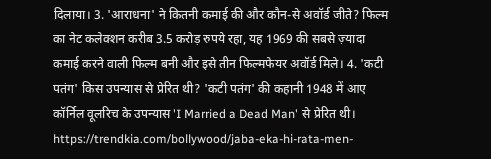दिलाया। 3. 'आराधना' ने कितनी कमाई की और कौन-से अवॉर्ड जीते? फिल्म का नेट कलेक्शन करीब 3.5 करोड़ रुपये रहा, यह 1969 की सबसे ज़्यादा कमाई करने वाली फिल्म बनी और इसे तीन फिल्मफेयर अवॉर्ड मिले। 4. 'कटी पतंग' किस उपन्यास से प्रेरित थी? 'कटी पतंग' की कहानी 1948 में आए कॉर्निल वूलरिच के उपन्यास 'I Married a Dead Man' से प्रेरित थी। https://trendkia.com/bollywood/jaba-eka-hi-rata-men-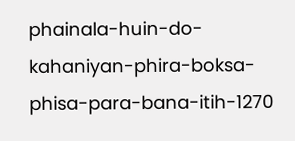phainala-huin-do-kahaniyan-phira-boksa-phisa-para-bana-itih-1270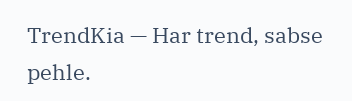TrendKia — Har trend, sabse pehle.